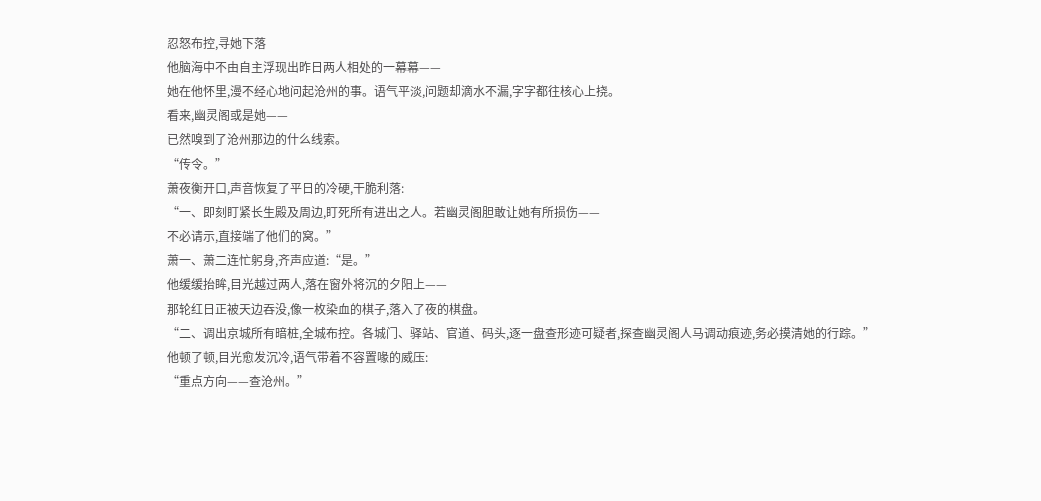忍怒布控,寻她下落
他脑海中不由自主浮现出昨日两人相处的一幕幕——
她在他怀里,漫不经心地问起沧州的事。语气平淡,问题却滴水不漏,字字都往核心上挠。
看来,幽灵阁或是她——
已然嗅到了沧州那边的什么线索。
“传令。”
萧夜衡开口,声音恢复了平日的冷硬,干脆利落:
“一、即刻盯紧长生殿及周边,盯死所有进出之人。若幽灵阁胆敢让她有所损伤——
不必请示,直接端了他们的窝。”
萧一、萧二连忙躬身,齐声应道:“是。”
他缓缓抬眸,目光越过两人,落在窗外将沉的夕阳上——
那轮红日正被天边吞没,像一枚染血的棋子,落入了夜的棋盘。
“二、调出京城所有暗桩,全城布控。各城门、驿站、官道、码头,逐一盘查形迹可疑者,探查幽灵阁人马调动痕迹,务必摸清她的行踪。”
他顿了顿,目光愈发沉冷,语气带着不容置喙的威压:
“重点方向——查沧州。”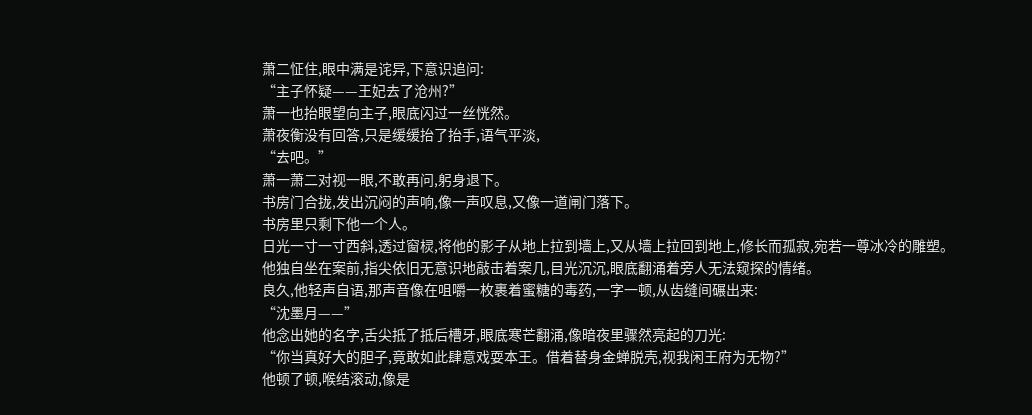萧二怔住,眼中满是诧异,下意识追问:
“主子怀疑——王妃去了沧州?”
萧一也抬眼望向主子,眼底闪过一丝恍然。
萧夜衡没有回答,只是缓缓抬了抬手,语气平淡,
“去吧。”
萧一萧二对视一眼,不敢再问,躬身退下。
书房门合拢,发出沉闷的声响,像一声叹息,又像一道闸门落下。
书房里只剩下他一个人。
日光一寸一寸西斜,透过窗棂,将他的影子从地上拉到墙上,又从墙上拉回到地上,修长而孤寂,宛若一尊冰冷的雕塑。
他独自坐在案前,指尖依旧无意识地敲击着案几,目光沉沉,眼底翻涌着旁人无法窥探的情绪。
良久,他轻声自语,那声音像在咀嚼一枚裹着蜜糖的毒药,一字一顿,从齿缝间碾出来:
“沈墨月——”
他念出她的名字,舌尖抵了抵后槽牙,眼底寒芒翻涌,像暗夜里骤然亮起的刀光:
“你当真好大的胆子,竟敢如此肆意戏耍本王。借着替身金蝉脱壳,视我闲王府为无物?”
他顿了顿,喉结滚动,像是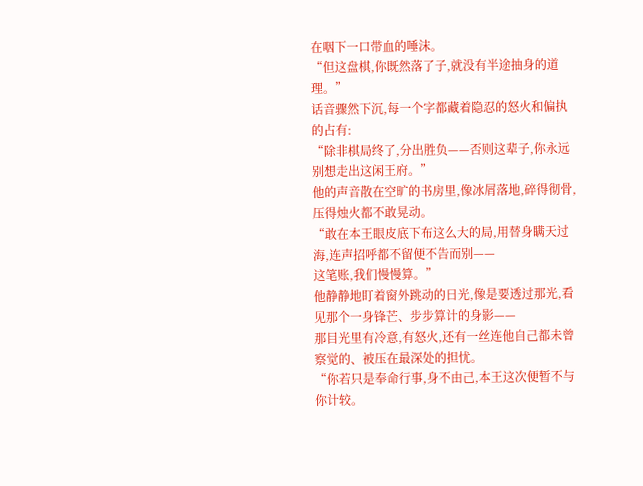在咽下一口带血的唾沫。
“但这盘棋,你既然落了子,就没有半途抽身的道理。”
话音骤然下沉,每一个字都藏着隐忍的怒火和偏执的占有:
“除非棋局终了,分出胜负——否则这辈子,你永远别想走出这闲王府。”
他的声音散在空旷的书房里,像冰屑落地,碎得彻骨,压得烛火都不敢晃动。
“敢在本王眼皮底下布这么大的局,用替身瞒天过海,连声招呼都不留便不告而别——
这笔账,我们慢慢算。”
他静静地盯着窗外跳动的日光,像是要透过那光,看见那个一身锋芒、步步算计的身影——
那目光里有冷意,有怒火,还有一丝连他自己都未曾察觉的、被压在最深处的担忧。
“你若只是奉命行事,身不由己,本王这次便暂不与你计较。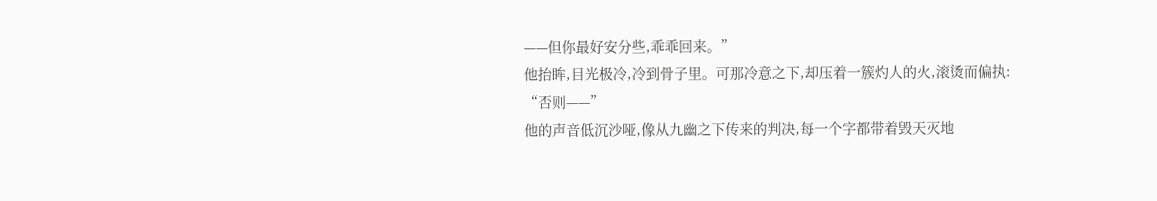——但你最好安分些,乖乖回来。”
他抬眸,目光极冷,冷到骨子里。可那冷意之下,却压着一簇灼人的火,滚烫而偏执:
“否则——”
他的声音低沉沙哑,像从九幽之下传来的判决,每一个字都带着毁天灭地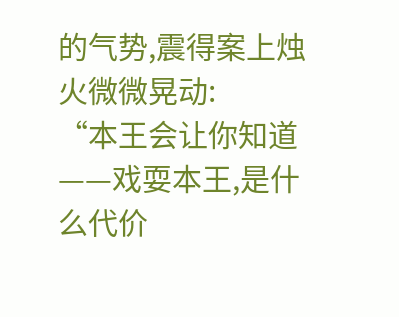的气势,震得案上烛火微微晃动:
“本王会让你知道——戏耍本王,是什么代价